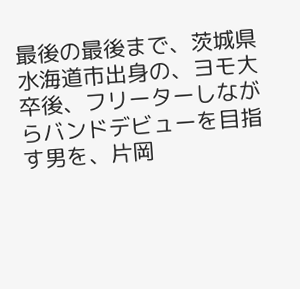最後の最後まで、茨城県水海道市出身の、ヨモ大卒後、フリーターしながらバンドデビューを目指す男を、片岡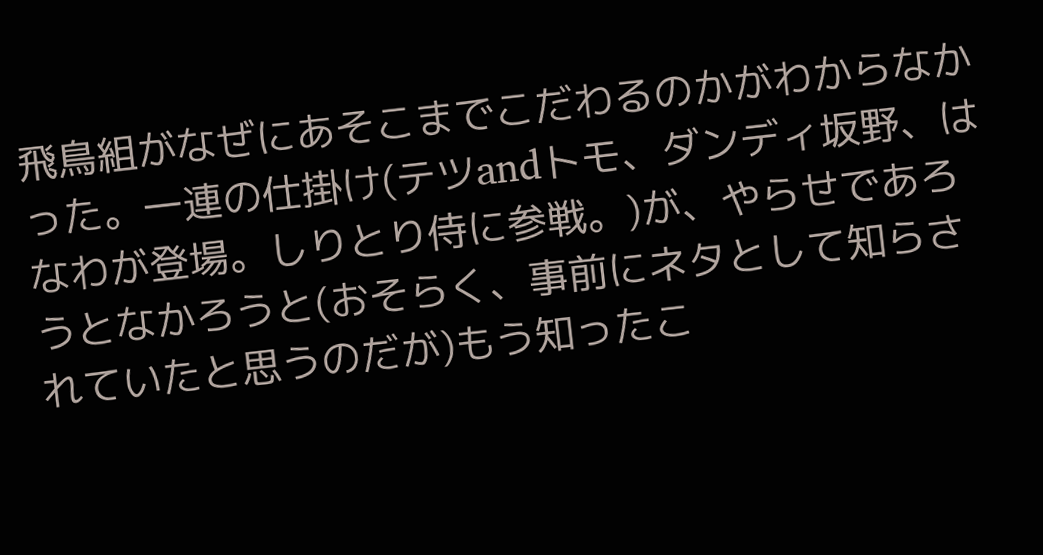飛鳥組がなぜにあそこまでこだわるのかがわからなかった。一連の仕掛け(テツandトモ、ダンディ坂野、はなわが登場。しりとり侍に参戦。)が、やらせであろうとなかろうと(おそらく、事前にネタとして知らされていたと思うのだが)もう知ったこ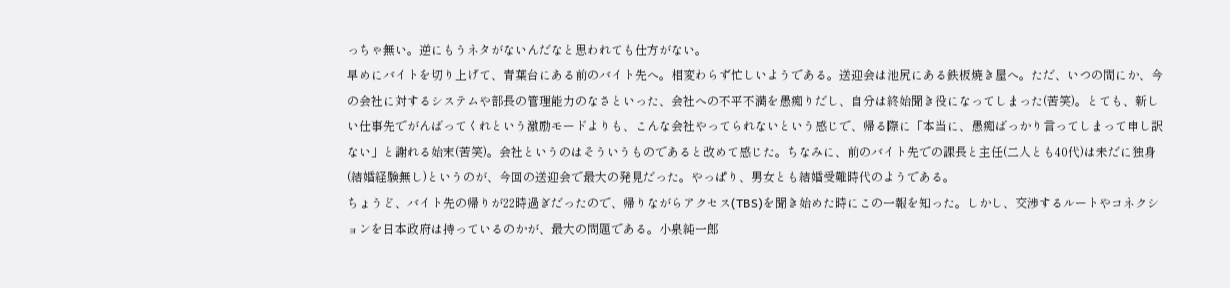っちゃ無い。逆にもうネタがないんだなと思われても仕方がない。
早めにバイトを切り上げて、青葉台にある前のバイト先へ。相変わらず忙しいようである。送迎会は池尻にある鉄板焼き屋へ。ただ、いつの間にか、今の会社に対するシステムや部長の管理能力のなさといった、会社への不平不満を愚痴りだし、自分は終始聞き役になってしまった(苦笑)。とても、新しい仕事先でがんばってくれという激励モードよりも、こんな会社やってられないという感じで、帰る際に「本当に、愚痴ばっかり言ってしまって申し訳ない」と謝れる始末(苦笑)。会社というのはそういうものであると改めて感じた。ちなみに、前のバイト先での課長と主任(二人とも40代)は未だに独身(結婚経験無し)というのが、今回の送迎会で最大の発見だった。やっぱり、男女とも結婚受難時代のようである。
ちょうど、バイト先の帰りが22時過ぎだったので、帰りながらアクセス(TBS)を聞き始めた時にこの一報を知った。しかし、交渉するルートやコネクションを日本政府は持っているのかが、最大の問題である。小泉純一郎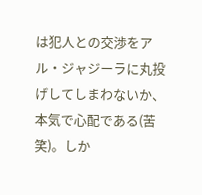は犯人との交渉をアル・ジャジーラに丸投げしてしまわないか、本気で心配である(苦笑)。しか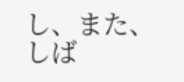し、また、しば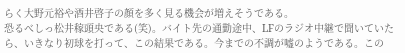らく大野元裕や酒井啓子の顔を多く見る機会が増えそうである。
恐るべしっ松井稼頭央である(笑)。バイト先の通勤途中、LFのラジオ中継で聞いていたら、いきなり初球を打って、この結果である。今までの不調が嘘のようである。この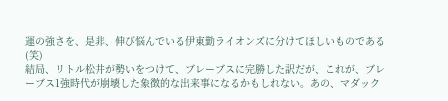運の強さを、是非、伸び悩んでいる伊東勤ライオンズに分けてほしいものである(笑)
結局、リトル松井が勢いをつけて、ブレーブスに完勝した訳だが、これが、ブレーブス1強時代が崩壊した象徴的な出来事になるかもしれない。あの、マダック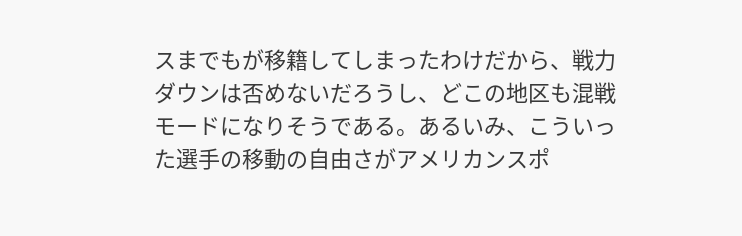スまでもが移籍してしまったわけだから、戦力ダウンは否めないだろうし、どこの地区も混戦モードになりそうである。あるいみ、こういった選手の移動の自由さがアメリカンスポ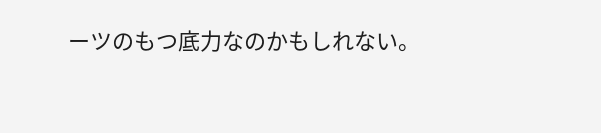ーツのもつ底力なのかもしれない。